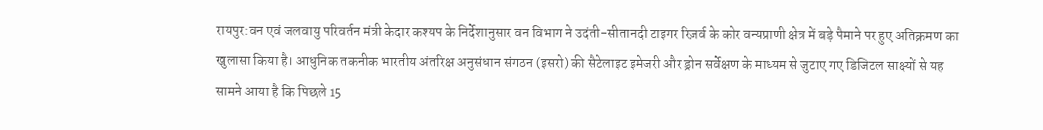रायपुर:वन एवं जलवायु परिवर्तन मंत्री केदार कश्यप के निर्देशानुसार वन विभाग ने उदंती-सीतानदी टाइगर रिज़र्व के कोर वन्यप्राणी क्षेत्र में बड़े पैमाने पर हुए अतिक्रमण का खुलासा किया है। आधुनिक तकनीक भारतीय अंतरिक्ष अनुसंधान संगठन (इसरो) की सैटेलाइट इमेजरी और ड्रोन सर्वेक्षण के माध्यम से जुटाए गए डिजिटल साक्ष्यों से यह सामने आया है कि पिछले 15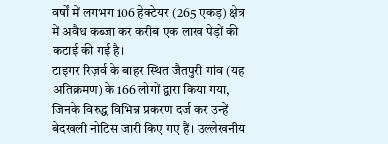वर्षों में लगभग 106 हेक्टेयर (265 एकड़) क्षेत्र में अवैध कब्जा कर करीब एक लाख पेड़ों की कटाई की गई है।
टाइगर रिज़र्व के बाहर स्थित जैतपुरी गांव (यह अतिक्रमण) के 166 लोगों द्वारा किया गया, जिनके विरुद्ध विभिन्न प्रकरण दर्ज कर उन्हें बेदखली नोटिस जारी किए गए हैं। उल्लेखनीय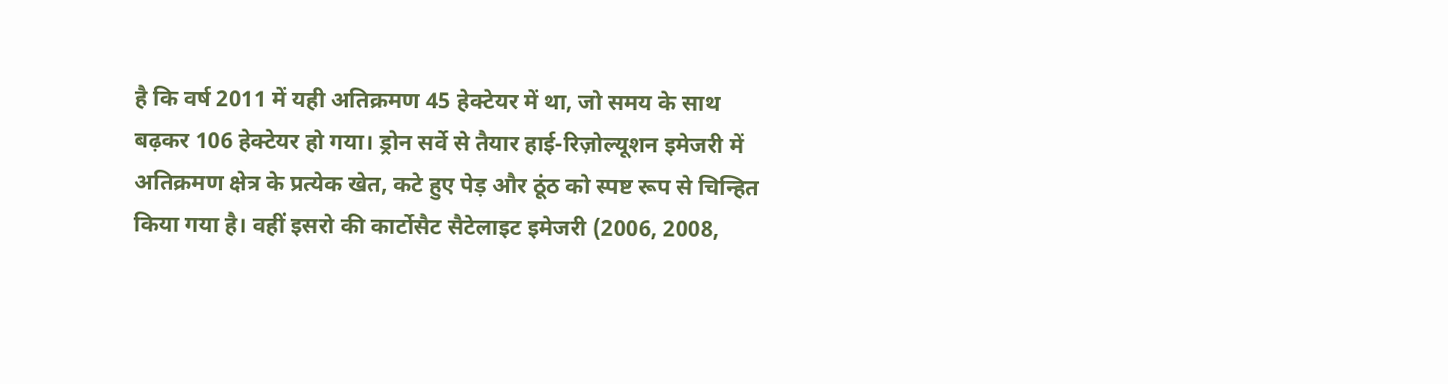है कि वर्ष 2011 में यही अतिक्रमण 45 हेक्टेयर में था, जो समय के साथ बढ़कर 106 हेक्टेयर हो गया। ड्रोन सर्वे से तैयार हाई-रिज़ोल्यूशन इमेजरी में अतिक्रमण क्षेत्र के प्रत्येक खेत, कटे हुए पेड़ और ठूंठ को स्पष्ट रूप से चिन्हित किया गया है। वहीं इसरो की कार्टोसैट सैटेलाइट इमेजरी (2006, 2008,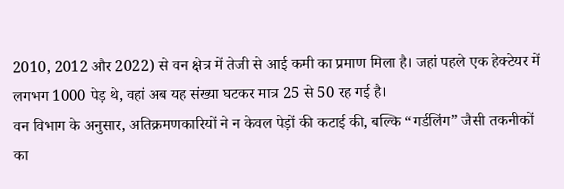2010, 2012 और 2022) से वन क्षेत्र में तेजी से आई कमी का प्रमाण मिला है। जहां पहले एक हेक्टेयर में लगभग 1000 पेड़ थे, वहां अब यह संख्या घटकर मात्र 25 से 50 रह गई है।
वन विभाग के अनुसार, अतिक्रमणकारियों ने न केवल पेड़ों की कटाई की, बल्कि “गर्डलिंग” जैसी तकनीकों का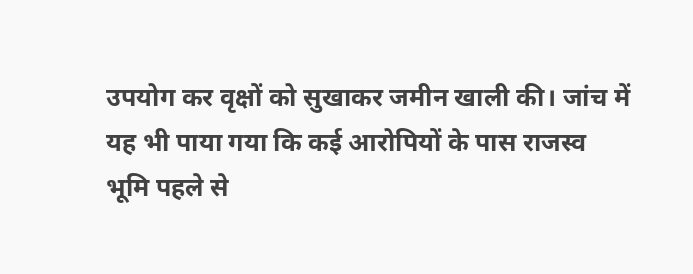उपयोग कर वृक्षों को सुखाकर जमीन खाली की। जांच में यह भी पाया गया कि कई आरोपियों के पास राजस्व भूमि पहले से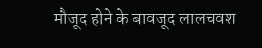मौजूद होने के बावजूद लालचवश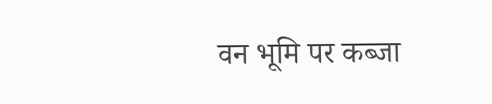वन भूमि पर कब्जा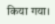किया गया।